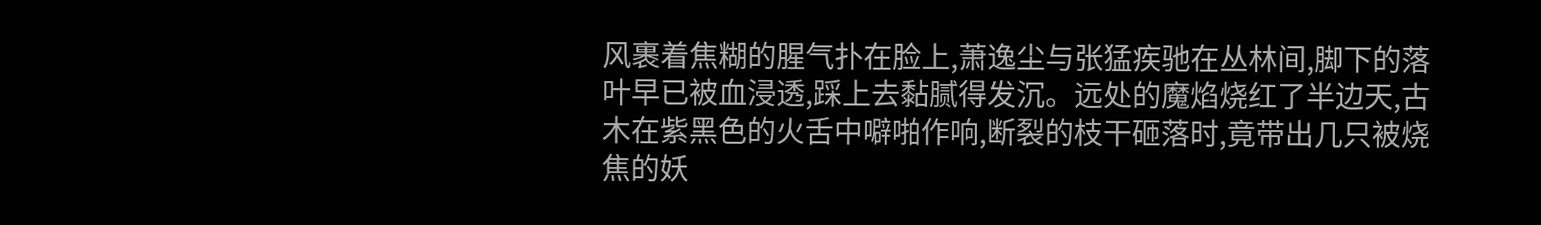风裹着焦糊的腥气扑在脸上,萧逸尘与张猛疾驰在丛林间,脚下的落叶早已被血浸透,踩上去黏腻得发沉。远处的魔焰烧红了半边天,古木在紫黑色的火舌中噼啪作响,断裂的枝干砸落时,竟带出几只被烧焦的妖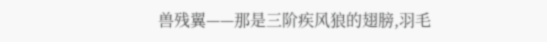兽残翼——那是三阶疾风狼的翅膀,羽毛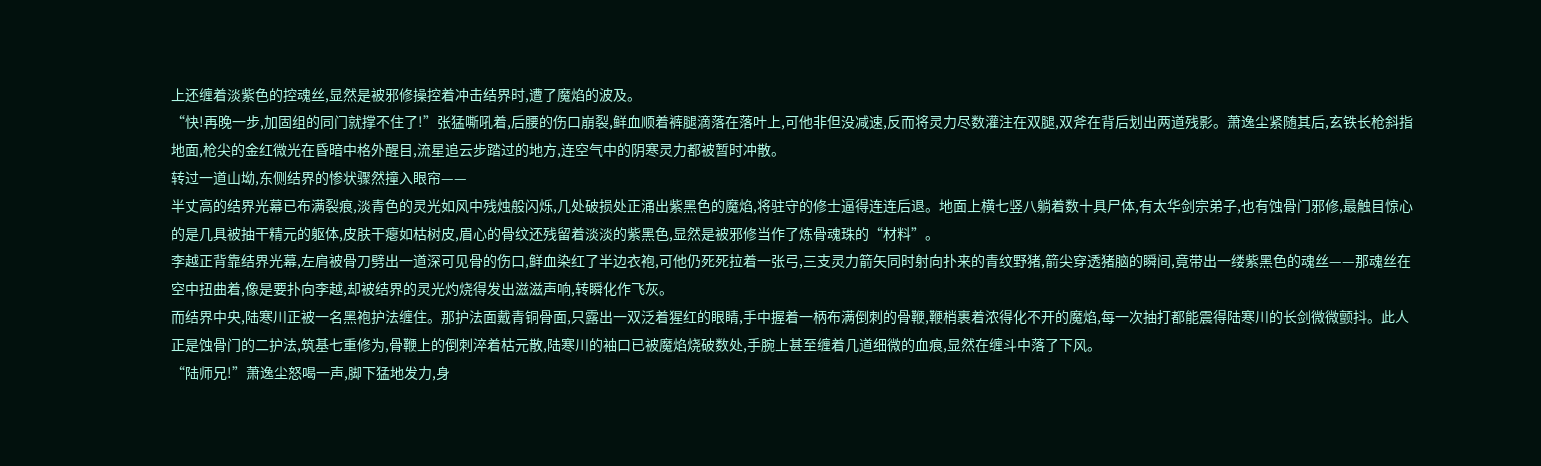上还缠着淡紫色的控魂丝,显然是被邪修操控着冲击结界时,遭了魔焰的波及。
“快!再晚一步,加固组的同门就撑不住了!”张猛嘶吼着,后腰的伤口崩裂,鲜血顺着裤腿滴落在落叶上,可他非但没减速,反而将灵力尽数灌注在双腿,双斧在背后划出两道残影。萧逸尘紧随其后,玄铁长枪斜指地面,枪尖的金红微光在昏暗中格外醒目,流星追云步踏过的地方,连空气中的阴寒灵力都被暂时冲散。
转过一道山坳,东侧结界的惨状骤然撞入眼帘——
半丈高的结界光幕已布满裂痕,淡青色的灵光如风中残烛般闪烁,几处破损处正涌出紫黑色的魔焰,将驻守的修士逼得连连后退。地面上横七竖八躺着数十具尸体,有太华剑宗弟子,也有蚀骨门邪修,最触目惊心的是几具被抽干精元的躯体,皮肤干瘪如枯树皮,眉心的骨纹还残留着淡淡的紫黑色,显然是被邪修当作了炼骨魂珠的“材料”。
李越正背靠结界光幕,左肩被骨刀劈出一道深可见骨的伤口,鲜血染红了半边衣袍,可他仍死死拉着一张弓,三支灵力箭矢同时射向扑来的青纹野猪,箭尖穿透猪脑的瞬间,竟带出一缕紫黑色的魂丝——那魂丝在空中扭曲着,像是要扑向李越,却被结界的灵光灼烧得发出滋滋声响,转瞬化作飞灰。
而结界中央,陆寒川正被一名黑袍护法缠住。那护法面戴青铜骨面,只露出一双泛着猩红的眼睛,手中握着一柄布满倒刺的骨鞭,鞭梢裹着浓得化不开的魔焰,每一次抽打都能震得陆寒川的长剑微微颤抖。此人正是蚀骨门的二护法,筑基七重修为,骨鞭上的倒刺淬着枯元散,陆寒川的袖口已被魔焰烧破数处,手腕上甚至缠着几道细微的血痕,显然在缠斗中落了下风。
“陆师兄!”萧逸尘怒喝一声,脚下猛地发力,身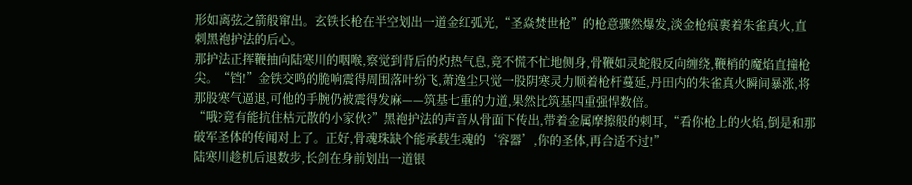形如离弦之箭般窜出。玄铁长枪在半空划出一道金红弧光,“圣焱焚世枪”的枪意骤然爆发,淡金枪痕裹着朱雀真火,直刺黑袍护法的后心。
那护法正挥鞭抽向陆寒川的咽喉,察觉到背后的灼热气息,竟不慌不忙地侧身,骨鞭如灵蛇般反向缠绕,鞭梢的魔焰直撞枪尖。“铛!”金铁交鸣的脆响震得周围落叶纷飞,萧逸尘只觉一股阴寒灵力顺着枪杆蔓延,丹田内的朱雀真火瞬间暴涨,将那股寒气逼退,可他的手腕仍被震得发麻——筑基七重的力道,果然比筑基四重强悍数倍。
“哦?竟有能抗住枯元散的小家伙?”黑袍护法的声音从骨面下传出,带着金属摩擦般的刺耳,“看你枪上的火焰,倒是和那破军圣体的传闻对上了。正好,骨魂珠缺个能承载生魂的‘容器’,你的圣体,再合适不过!”
陆寒川趁机后退数步,长剑在身前划出一道银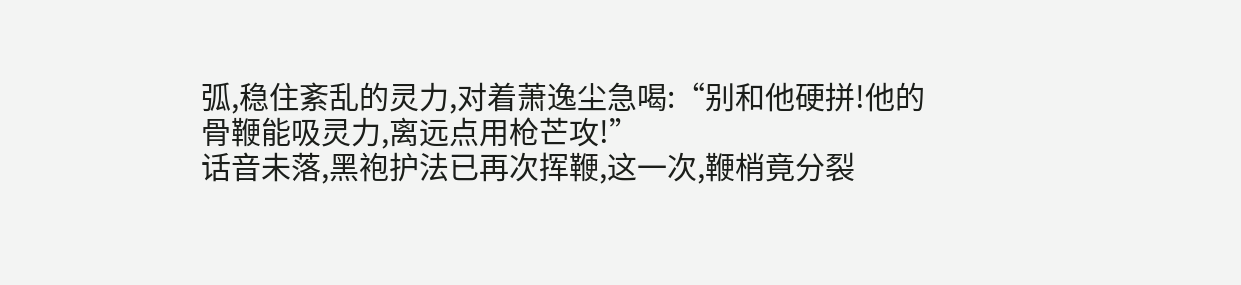弧,稳住紊乱的灵力,对着萧逸尘急喝:“别和他硬拼!他的骨鞭能吸灵力,离远点用枪芒攻!”
话音未落,黑袍护法已再次挥鞭,这一次,鞭梢竟分裂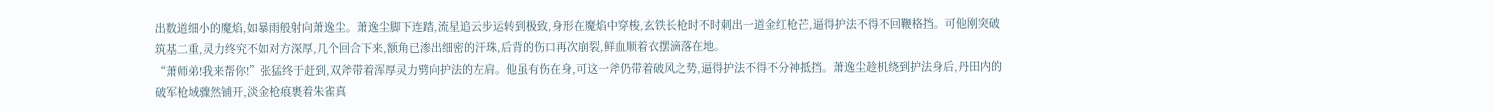出数道细小的魔焰,如暴雨般射向萧逸尘。萧逸尘脚下连踏,流星追云步运转到极致,身形在魔焰中穿梭,玄铁长枪时不时刺出一道金红枪芒,逼得护法不得不回鞭格挡。可他刚突破筑基二重,灵力终究不如对方深厚,几个回合下来,额角已渗出细密的汗珠,后背的伤口再次崩裂,鲜血顺着衣摆滴落在地。
“萧师弟!我来帮你!”张猛终于赶到,双斧带着浑厚灵力劈向护法的左肩。他虽有伤在身,可这一斧仍带着破风之势,逼得护法不得不分神抵挡。萧逸尘趁机绕到护法身后,丹田内的破军枪域骤然铺开,淡金枪痕裹着朱雀真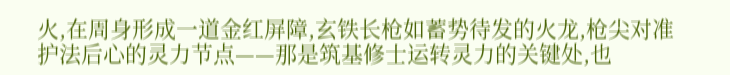火,在周身形成一道金红屏障,玄铁长枪如蓄势待发的火龙,枪尖对准护法后心的灵力节点——那是筑基修士运转灵力的关键处,也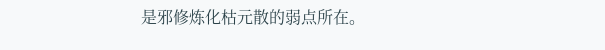是邪修炼化枯元散的弱点所在。